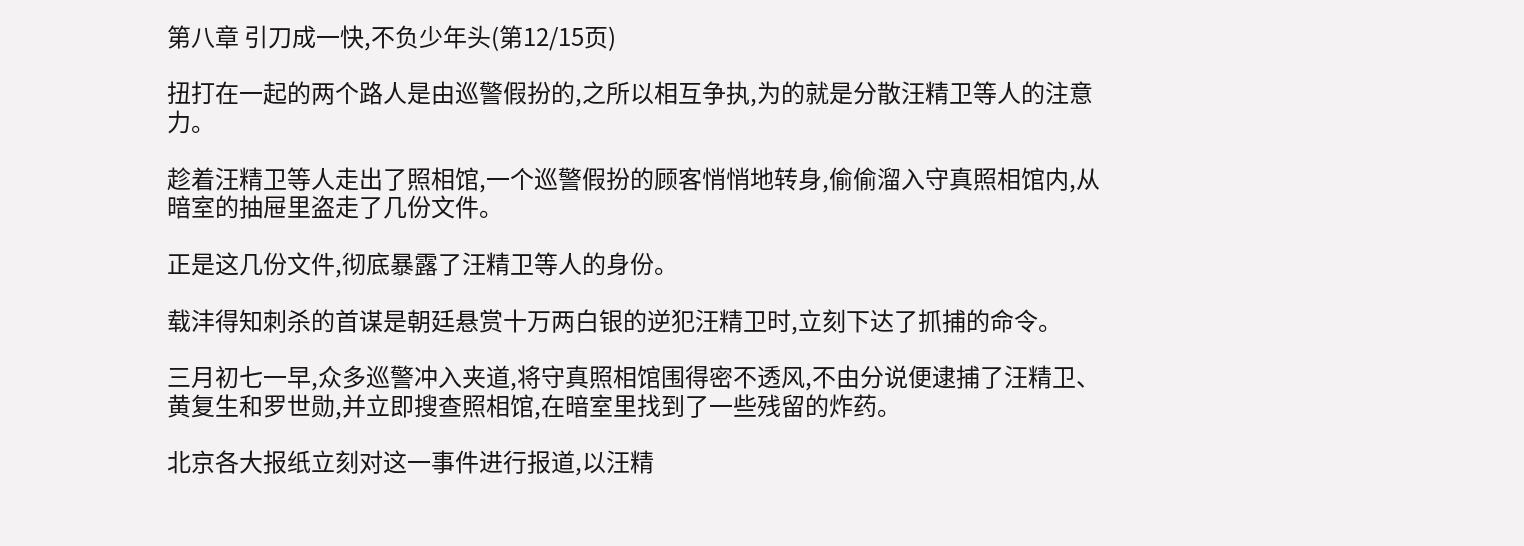第八章 引刀成一快,不负少年头(第12/15页)

扭打在一起的两个路人是由巡警假扮的,之所以相互争执,为的就是分散汪精卫等人的注意力。

趁着汪精卫等人走出了照相馆,一个巡警假扮的顾客悄悄地转身,偷偷溜入守真照相馆内,从暗室的抽屉里盗走了几份文件。

正是这几份文件,彻底暴露了汪精卫等人的身份。

载沣得知刺杀的首谋是朝廷悬赏十万两白银的逆犯汪精卫时,立刻下达了抓捕的命令。

三月初七一早,众多巡警冲入夹道,将守真照相馆围得密不透风,不由分说便逮捕了汪精卫、黄复生和罗世勋,并立即搜查照相馆,在暗室里找到了一些残留的炸药。

北京各大报纸立刻对这一事件进行报道,以汪精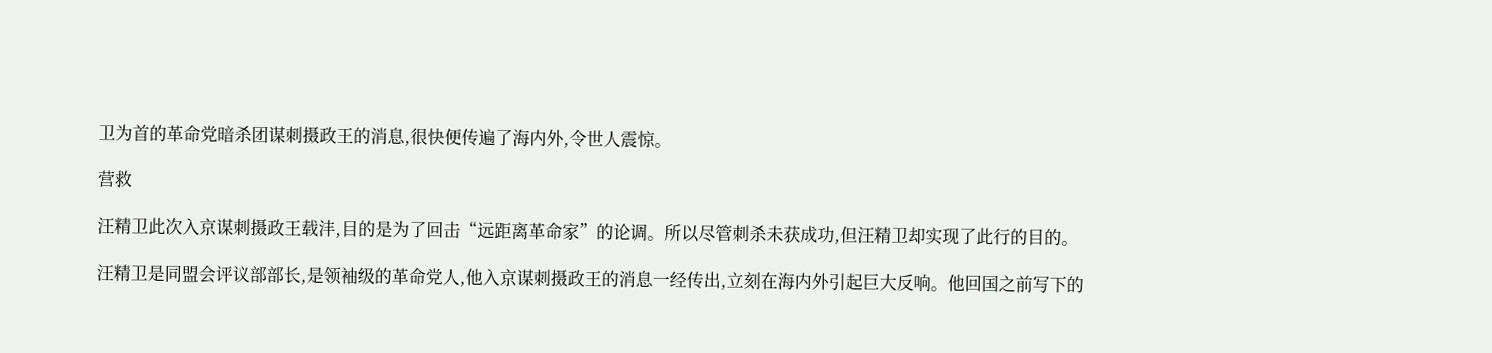卫为首的革命党暗杀团谋刺摄政王的消息,很快便传遍了海内外,令世人震惊。

营救

汪精卫此次入京谋刺摄政王载沣,目的是为了回击“远距离革命家”的论调。所以尽管刺杀未获成功,但汪精卫却实现了此行的目的。

汪精卫是同盟会评议部部长,是领袖级的革命党人,他入京谋刺摄政王的消息一经传出,立刻在海内外引起巨大反响。他回国之前写下的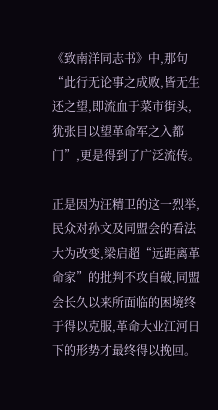《致南洋同志书》中,那句“此行无论事之成败,皆无生还之望,即流血于菜市街头,犹张目以望革命军之入都门”,更是得到了广泛流传。

正是因为汪精卫的这一烈举,民众对孙文及同盟会的看法大为改变,梁启超“远距离革命家”的批判不攻自破,同盟会长久以来所面临的困境终于得以克服,革命大业江河日下的形势才最终得以挽回。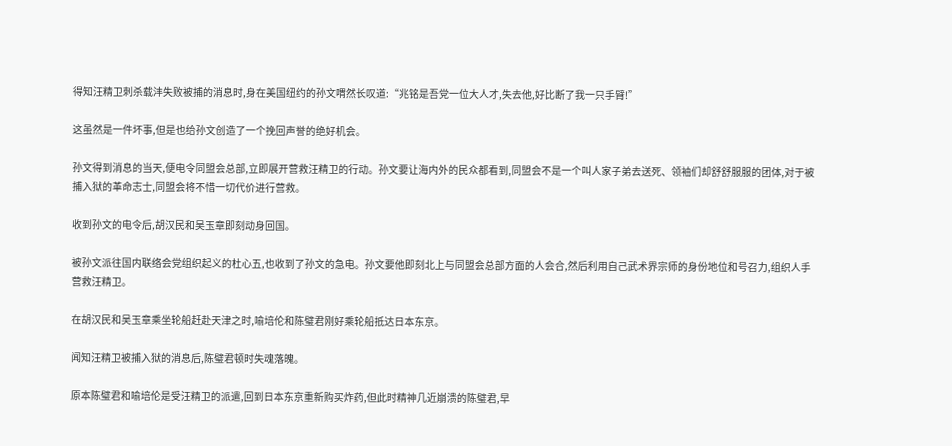得知汪精卫刺杀载沣失败被捕的消息时,身在美国纽约的孙文喟然长叹道:“兆铭是吾党一位大人才,失去他,好比断了我一只手臂!”

这虽然是一件坏事,但是也给孙文创造了一个挽回声誉的绝好机会。

孙文得到消息的当天,便电令同盟会总部,立即展开营救汪精卫的行动。孙文要让海内外的民众都看到,同盟会不是一个叫人家子弟去送死、领袖们却舒舒服服的团体,对于被捕入狱的革命志士,同盟会将不惜一切代价进行营救。

收到孙文的电令后,胡汉民和吴玉章即刻动身回国。

被孙文派往国内联络会党组织起义的杜心五,也收到了孙文的急电。孙文要他即刻北上与同盟会总部方面的人会合,然后利用自己武术界宗师的身份地位和号召力,组织人手营救汪精卫。

在胡汉民和吴玉章乘坐轮船赶赴天津之时,喻培伦和陈璧君刚好乘轮船抵达日本东京。

闻知汪精卫被捕入狱的消息后,陈璧君顿时失魂落魄。

原本陈璧君和喻培伦是受汪精卫的派遣,回到日本东京重新购买炸药,但此时精神几近崩溃的陈璧君,早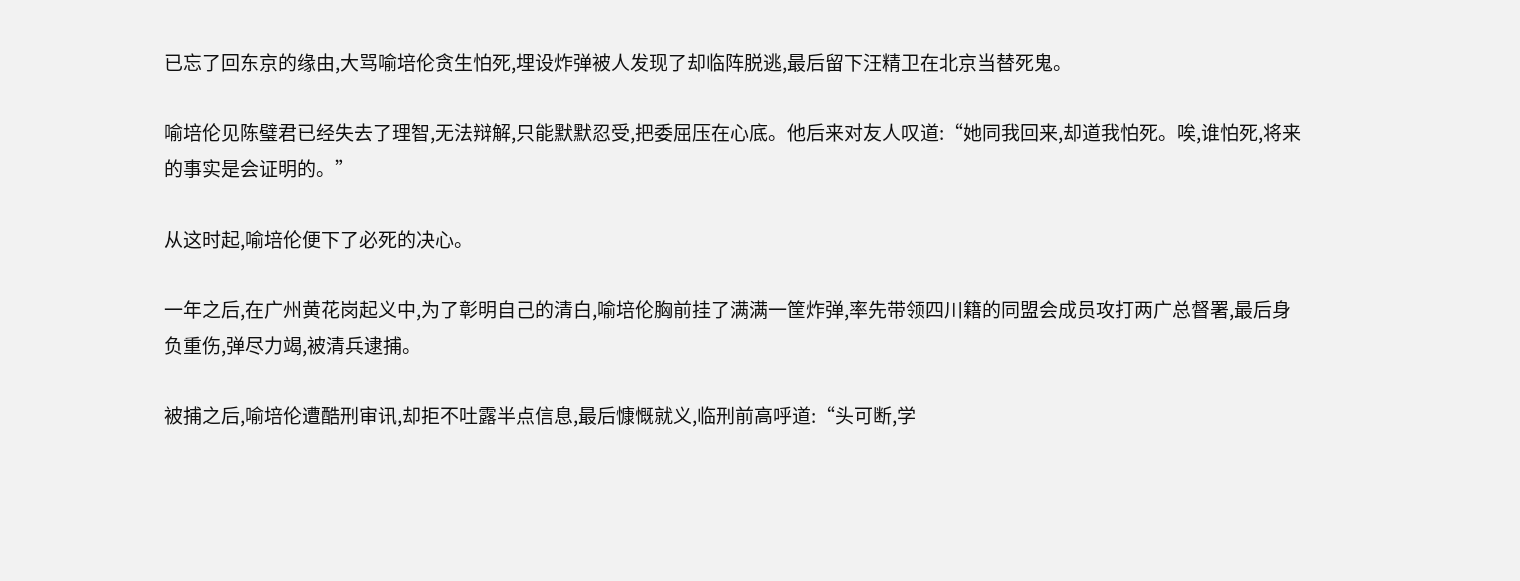已忘了回东京的缘由,大骂喻培伦贪生怕死,埋设炸弹被人发现了却临阵脱逃,最后留下汪精卫在北京当替死鬼。

喻培伦见陈璧君已经失去了理智,无法辩解,只能默默忍受,把委屈压在心底。他后来对友人叹道:“她同我回来,却道我怕死。唉,谁怕死,将来的事实是会证明的。”

从这时起,喻培伦便下了必死的决心。

一年之后,在广州黄花岗起义中,为了彰明自己的清白,喻培伦胸前挂了满满一筐炸弹,率先带领四川籍的同盟会成员攻打两广总督署,最后身负重伤,弹尽力竭,被清兵逮捕。

被捕之后,喻培伦遭酷刑审讯,却拒不吐露半点信息,最后慷慨就义,临刑前高呼道:“头可断,学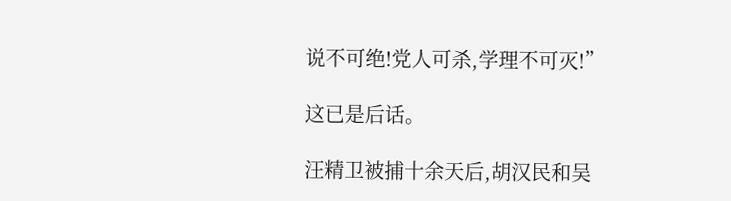说不可绝!党人可杀,学理不可灭!”

这已是后话。

汪精卫被捕十余天后,胡汉民和吴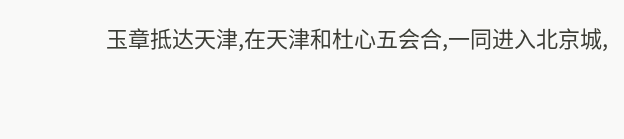玉章抵达天津,在天津和杜心五会合,一同进入北京城,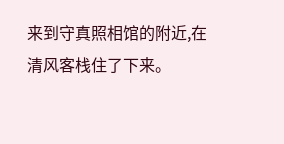来到守真照相馆的附近,在清风客栈住了下来。